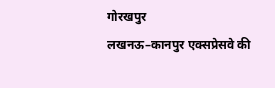गोरखपुर
लखनऊ–कानपुर एक्सप्रेसवे की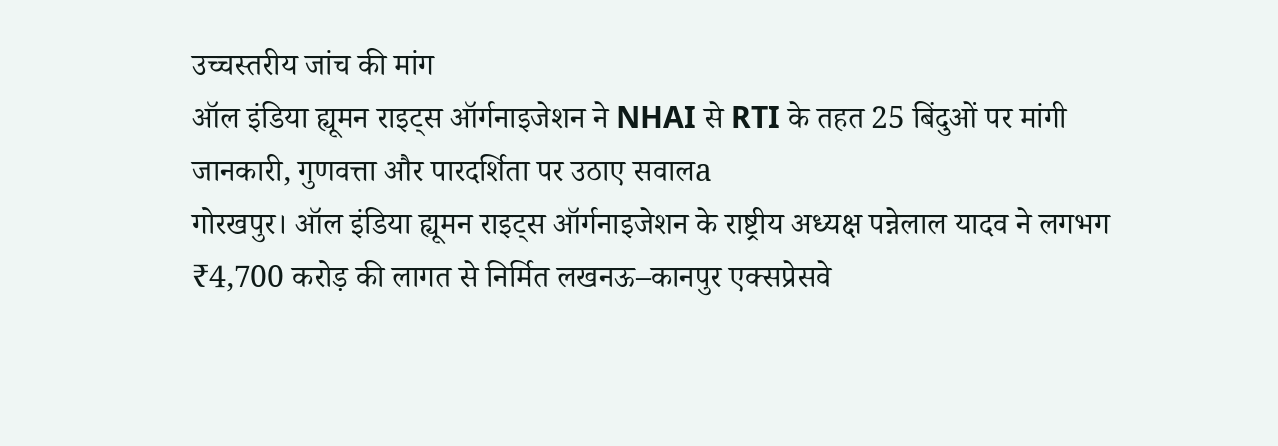उच्चस्तरीय जांच की मांग
ऑल इंडिया ह्यूमन राइट्स ऑर्गनाइजेशन ने NHAI से RTI के तहत 25 बिंदुओं पर मांगी जानकारी, गुणवत्ता और पारदर्शिता पर उठाए सवालa
गोरखपुर। ऑल इंडिया ह्यूमन राइट्स ऑर्गनाइजेशन के राष्ट्रीय अध्यक्ष पन्नेलाल यादव ने लगभग ₹4,700 करोड़ की लागत से निर्मित लखनऊ–कानपुर एक्सप्रेसवे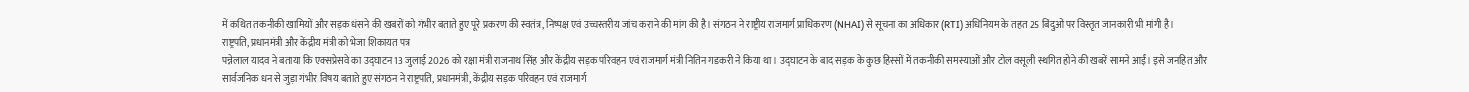में कथित तकनीकी खामियों और सड़क धंसने की खबरों को गंभीर बताते हुए पूरे प्रकरण की स्वतंत्र, निष्पक्ष एवं उच्चस्तरीय जांच कराने की मांग की है। संगठन ने राष्ट्रीय राजमार्ग प्राधिकरण (NHAI) से सूचना का अधिकार (RTI) अधिनियम के तहत 25 बिंदुओं पर विस्तृत जानकारी भी मांगी है।
राष्ट्रपति, प्रधानमंत्री और केंद्रीय मंत्री को भेजा शिकायत पत्र
पन्नेलाल यादव ने बताया कि एक्सप्रेसवे का उद्घाटन 13 जुलाई 2026 को रक्षा मंत्री राजनाथ सिंह और केंद्रीय सड़क परिवहन एवं राजमार्ग मंत्री नितिन गडकरी ने किया था। उद्घाटन के बाद सड़क के कुछ हिस्सों में तकनीकी समस्याओं और टोल वसूली स्थगित होने की खबरें सामने आईं। इसे जनहित और सार्वजनिक धन से जुड़ा गंभीर विषय बताते हुए संगठन ने राष्ट्रपति, प्रधानमंत्री, केंद्रीय सड़क परिवहन एवं राजमार्ग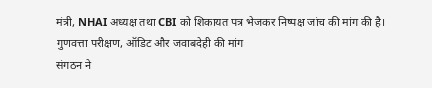मंत्री, NHAI अध्यक्ष तथा CBI को शिकायत पत्र भेजकर निष्पक्ष जांच की मांग की है।
गुणवत्ता परीक्षण, ऑडिट और जवाबदेही की मांग
संगठन ने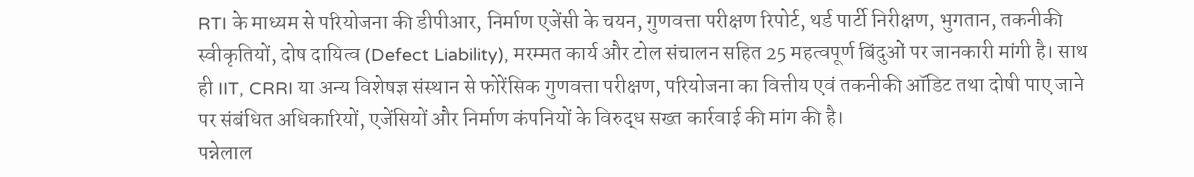RTI के माध्यम से परियोजना की डीपीआर, निर्माण एजेंसी के चयन, गुणवत्ता परीक्षण रिपोर्ट, थर्ड पार्टी निरीक्षण, भुगतान, तकनीकी स्वीकृतियों, दोष दायित्व (Defect Liability), मरम्मत कार्य और टोल संचालन सहित 25 महत्वपूर्ण बिंदुओं पर जानकारी मांगी है। साथ ही IIT, CRRI या अन्य विशेषज्ञ संस्थान से फोरेंसिक गुणवत्ता परीक्षण, परियोजना का वित्तीय एवं तकनीकी ऑडिट तथा दोषी पाए जाने पर संबंधित अधिकारियों, एजेंसियों और निर्माण कंपनियों के विरुद्ध सख्त कार्रवाई की मांग की है।
पन्नेलाल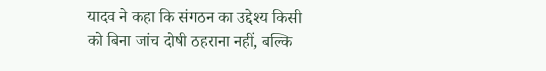यादव ने कहा कि संगठन का उद्देश्य किसी को बिना जांच दोषी ठहराना नहीं, बल्कि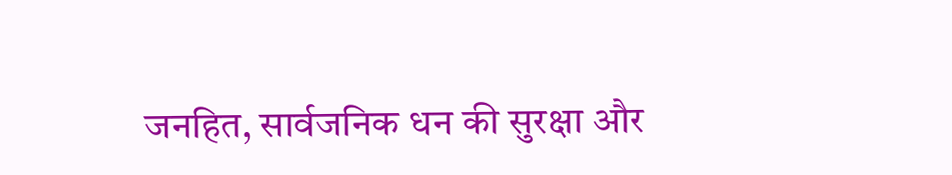जनहित, सार्वजनिक धन की सुरक्षा और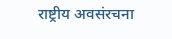राष्ट्रीय अवसंरचना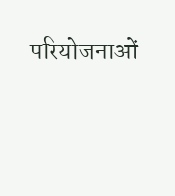परियोजनाओं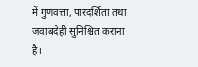में गुणवत्ता, पारदर्शिता तथा जवाबदेही सुनिश्चित कराना है।